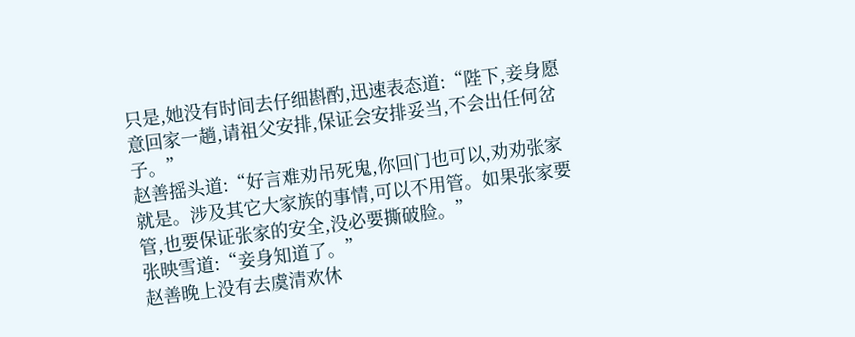只是,她没有时间去仔细斟酌,迅速表态道:“陛下,妾身愿意回家一趟,请祖父安排,保证会安排妥当,不会出任何岔子。”
赵善摇头道:“好言难劝吊死鬼,你回门也可以,劝劝张家就是。涉及其它大家族的事情,可以不用管。如果张家要管,也要保证张家的安全,没必要撕破脸。”
张映雪道:“妾身知道了。”
赵善晚上没有去虞清欢休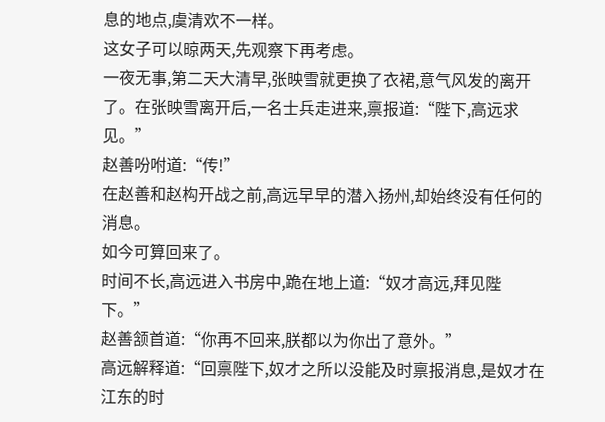息的地点,虞清欢不一样。
这女子可以晾两天,先观察下再考虑。
一夜无事,第二天大清早,张映雪就更换了衣裙,意气风发的离开了。在张映雪离开后,一名士兵走进来,禀报道:“陛下,高远求见。”
赵善吩咐道:“传!”
在赵善和赵构开战之前,高远早早的潜入扬州,却始终没有任何的消息。
如今可算回来了。
时间不长,高远进入书房中,跪在地上道:“奴才高远,拜见陛下。”
赵善颔首道:“你再不回来,朕都以为你出了意外。”
高远解释道:“回禀陛下,奴才之所以没能及时禀报消息,是奴才在江东的时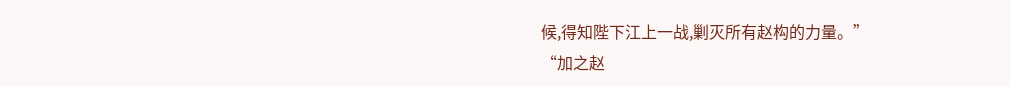候,得知陛下江上一战,剿灭所有赵构的力量。”
“加之赵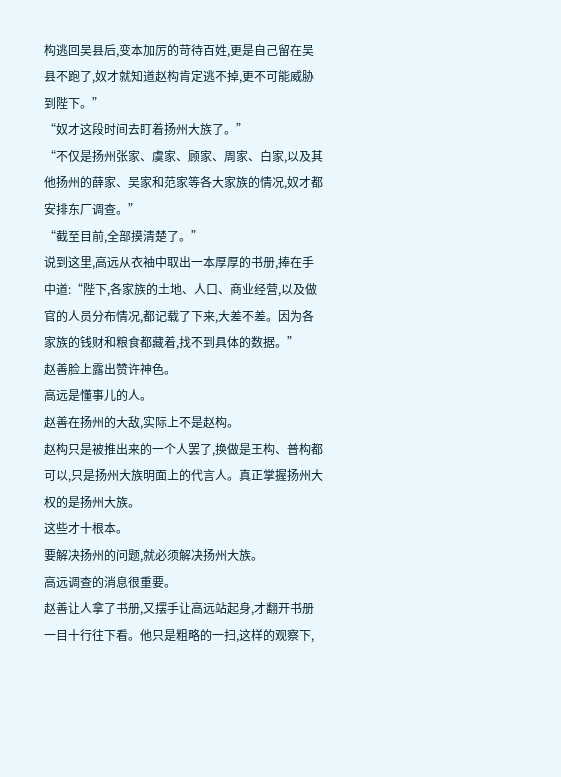构逃回吴县后,变本加厉的苛待百姓,更是自己留在吴县不跑了,奴才就知道赵构肯定逃不掉,更不可能威胁到陛下。”
“奴才这段时间去盯着扬州大族了。”
“不仅是扬州张家、虞家、顾家、周家、白家,以及其他扬州的薛家、吴家和范家等各大家族的情况,奴才都安排东厂调查。”
“截至目前,全部摸清楚了。”
说到这里,高远从衣袖中取出一本厚厚的书册,捧在手中道:“陛下,各家族的土地、人口、商业经营,以及做官的人员分布情况,都记载了下来,大差不差。因为各家族的钱财和粮食都藏着,找不到具体的数据。”
赵善脸上露出赞许神色。
高远是懂事儿的人。
赵善在扬州的大敌,实际上不是赵构。
赵构只是被推出来的一个人罢了,换做是王构、普构都可以,只是扬州大族明面上的代言人。真正掌握扬州大权的是扬州大族。
这些才十根本。
要解决扬州的问题,就必须解决扬州大族。
高远调查的消息很重要。
赵善让人拿了书册,又摆手让高远站起身,才翻开书册一目十行往下看。他只是粗略的一扫,这样的观察下,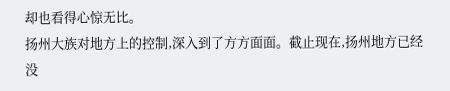却也看得心惊无比。
扬州大族对地方上的控制,深入到了方方面面。截止现在,扬州地方已经没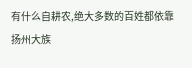有什么自耕农,绝大多数的百姓都依靠扬州大族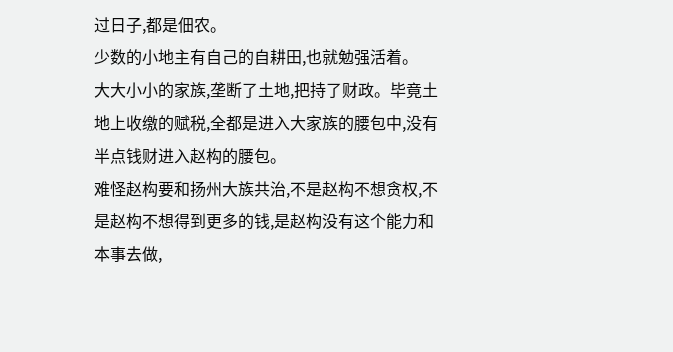过日子,都是佃农。
少数的小地主有自己的自耕田,也就勉强活着。
大大小小的家族,垄断了土地,把持了财政。毕竟土地上收缴的赋税,全都是进入大家族的腰包中,没有半点钱财进入赵构的腰包。
难怪赵构要和扬州大族共治,不是赵构不想贪权,不是赵构不想得到更多的钱,是赵构没有这个能力和本事去做,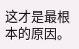这才是最根本的原因。